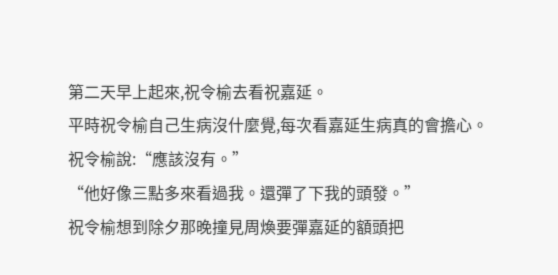第二天早上起來,祝令榆去看祝嘉延。
平時祝令榆自己生病沒什麼覺,每次看嘉延生病真的會擔心。
祝令榆說:“應該沒有。”
“他好像三點多來看過我。還彈了下我的頭發。”
祝令榆想到除夕那晚撞見周煥要彈嘉延的額頭把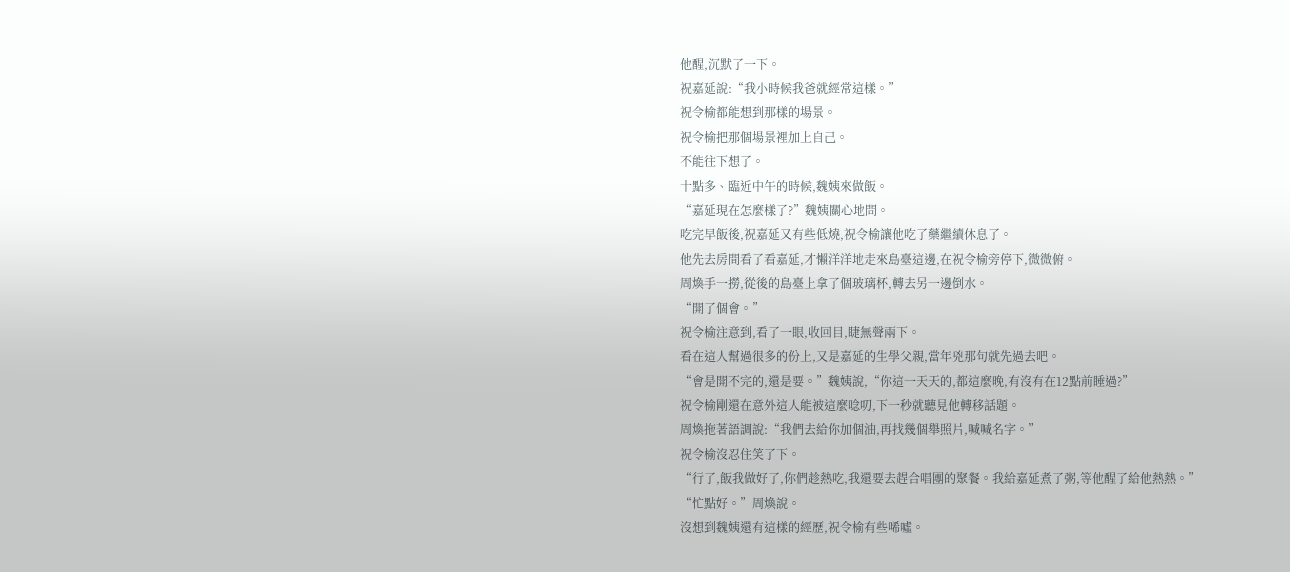他醒,沉默了一下。
祝嘉延說:“我小時候我爸就經常這樣。”
祝令榆都能想到那樣的場景。
祝令榆把那個場景裡加上自己。
不能往下想了。
十點多、臨近中午的時候,魏姨來做飯。
“嘉延現在怎麼樣了?”魏姨關心地問。
吃完早飯後,祝嘉延又有些低燒,祝令榆讓他吃了藥繼續休息了。
他先去房間看了看嘉延,才懶洋洋地走來島臺這邊,在祝令榆旁停下,微微俯。
周煥手一撈,從後的島臺上拿了個玻璃杯,轉去另一邊倒水。
“開了個會。”
祝令榆注意到,看了一眼,收回目,睫無聲兩下。
看在這人幫過很多的份上,又是嘉延的生學父親,當年兇那句就先過去吧。
“會是開不完的,還是要。”魏姨說,“你這一天天的,都這麼晚,有沒有在12點前睡過?”
祝令榆剛還在意外這人能被這麼唸叨,下一秒就聽見他轉移話題。
周煥拖著語調說:“我們去給你加個油,再找幾個舉照片,喊喊名字。”
祝令榆沒忍住笑了下。
“行了,飯我做好了,你們趁熱吃,我還要去趕合唱團的聚餐。我給嘉延煮了粥,等他醒了給他熱熱。”
“忙點好。”周煥說。
沒想到魏姨還有這樣的經歷,祝令榆有些唏噓。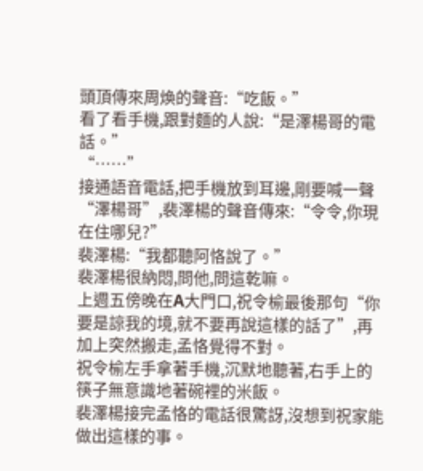頭頂傳來周煥的聲音:“吃飯。”
看了看手機,跟對麵的人說:“是澤楊哥的電話。”
“……”
接通語音電話,把手機放到耳邊,剛要喊一聲“澤楊哥”,裴澤楊的聲音傳來:“令令,你現在住哪兒?”
裴澤楊:“我都聽阿恪說了。”
裴澤楊很納悶,問他,問這乾嘛。
上週五傍晚在A大門口,祝令榆最後那句“你要是諒我的境,就不要再說這樣的話了”,再加上突然搬走,孟恪覺得不對。
祝令榆左手拿著手機,沉默地聽著,右手上的筷子無意識地著碗裡的米飯。
裴澤楊接完孟恪的電話很驚訝,沒想到祝家能做出這樣的事。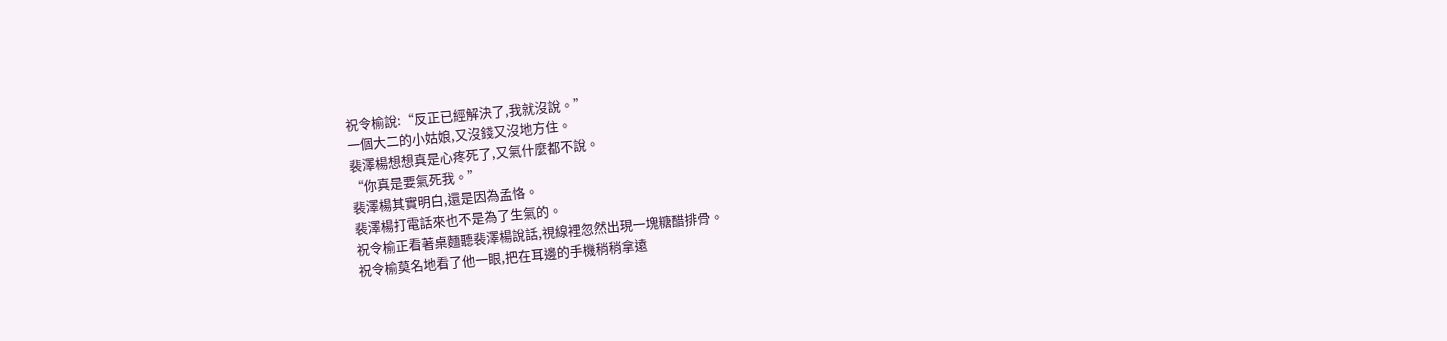祝令榆說:“反正已經解決了,我就沒說。”
一個大二的小姑娘,又沒錢又沒地方住。
裴澤楊想想真是心疼死了,又氣什麼都不說。
“你真是要氣死我。”
裴澤楊其實明白,還是因為孟恪。
裴澤楊打電話來也不是為了生氣的。
祝令榆正看著桌麵聽裴澤楊說話,視線裡忽然出現一塊糖醋排骨。
祝令榆莫名地看了他一眼,把在耳邊的手機稍稍拿遠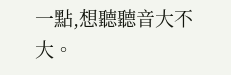一點,想聽聽音大不大。